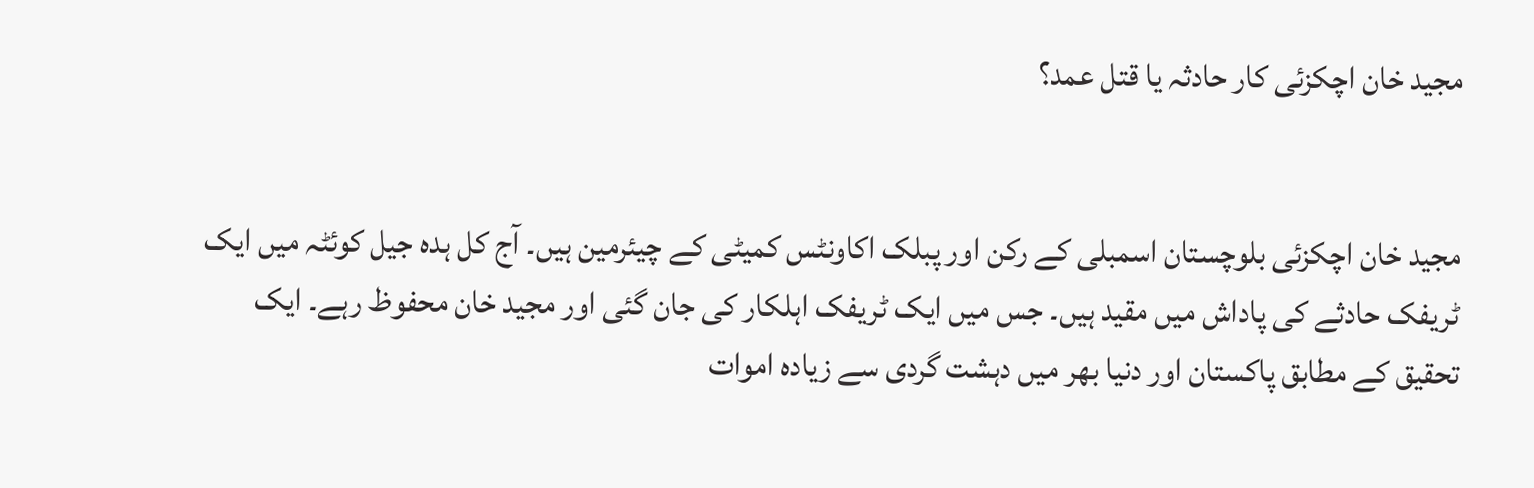مجید خان اچکزئی کار حادثہ یا قتل عمد؟


مجید خان اچکزئی بلوچستان اسمبلی کے رکن اور پبلک اکاونٹس کمیٹی کے چیئرمین ہیں۔ آج کل ہدہ جیل کوئٹہ میں ایک ٹریفک حادثے کی پاداش میں مقید ہیں۔ جس میں ایک ٹریفک اہلکار کی جان گئی اور مجید خان محفوظ رہے۔ ایک تحقیق کے مطابق پاکستان اور دنیا بھر میں دہشت گردی سے زیادہ اموات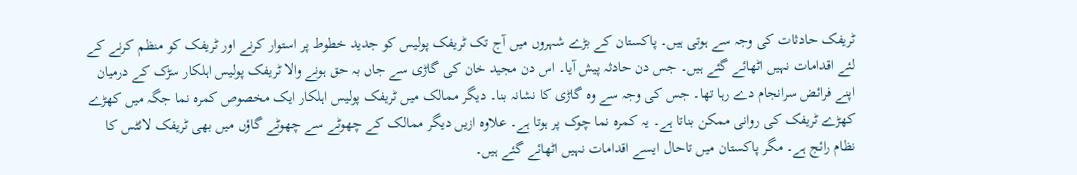ٹریفک حادثات کی وجہ سے ہوتی ہیں۔ پاکستان کے بڑے شہروں میں آج تک ٹریفک پولیس کو جدید خطوط پر استوار کرنے اور ٹریفک کو منظم کرنے کے لئے اقدامات نہیں اٹھائے گئے ہیں۔ جس دن حادثہ پیش آیا۔ اس دن مجید خان کی گاڑی سے جاں بہ حق ہونے والا ٹریفک پولیس اہلکار سڑک کے درمیان اپنے فرائض سرانجام دے رہا تھا۔ جس کی وجہ سے وہ گاڑی کا نشانہ بنا۔ دیگر ممالک میں ٹریفک پولیس اہلکار ایک مخصوص کمرہ نما جگہ میں کھڑے کھڑے ٹریفک کی روانی ممکن بناتا ہے۔ یہ کمرہ نما چوک پر ہوتا ہے۔ علاوہ ازیں دیگر ممالک کے چھوٹے سے چھوٹے گاؤں میں بھی ٹریفک لائٹس کا نظام رائج ہے۔ مگر پاکستان میں تاحال ایسے اقدامات نہیں اٹھائے گئے ہیں۔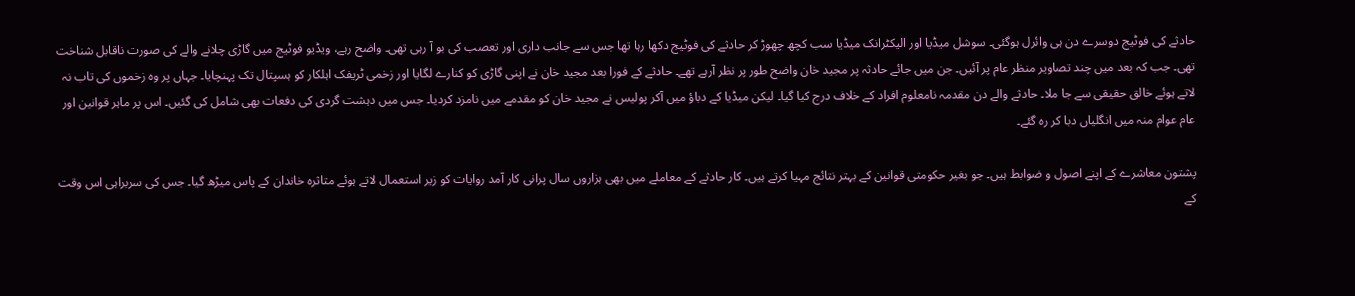حادثے کی فوٹیج دوسرے دن ہی وائرل ہوگئی۔ سوشل میڈیا اور الیکٹرانک میڈیا سب کچھ چھوڑ کر حادثے کی فوٹیج دکھا رہا تھا جس سے جانب داری اور تعصب کی بو آ رہی تھی۔ واضح رہے، ویڈیو فوٹیج میں گاڑی چلانے والے کی صورت ناقابل شناخت تھی۔ جب کہ بعد میں چند تصاویر منظر عام پر آئیں۔ جن میں جائے حادثہ پر مجید خان واضح طور پر نظر آرہے تھے۔ حادثے کے فورا بعد مجید خان نے اپنی گاڑی کو کنارے لگایا اور زخمی ٹریفک اہلکار کو ہسپتال تک پہنچایا۔ جہاں پر وہ زخموں کی تاب نہ لاتے ہوئے خالق حقیقی سے جا ملا۔ حادثے والے دن مقدمہ نامعلوم افراد کے خلاف درج کیا گیا۔ لیکن میڈیا کے دباؤ میں آکر پولیس نے مجید خان کو مقدمے میں نامزد کردیا۔ جس میں دہشت گردی کی دفعات بھی شامل کی گئیں۔ اس پر ماہر قوانین اور عام عوام منہ میں انگلیاں دبا کر رہ گئے۔

پشتون معاشرے کے اپنے اصول و ضوابط ہیں۔ جو بغیر حکومتی قوانین کے بہتر نتائج مہیا کرتے ہیں۔ کار حادثے کے معاملے میں بھی ہزاروں سال پرانی کار آمد روایات کو زیر استعمال لاتے ہوئے متاثرہ خاندان کے پاس میڑھ گیا۔ جس کی سربراہی اس وقت کے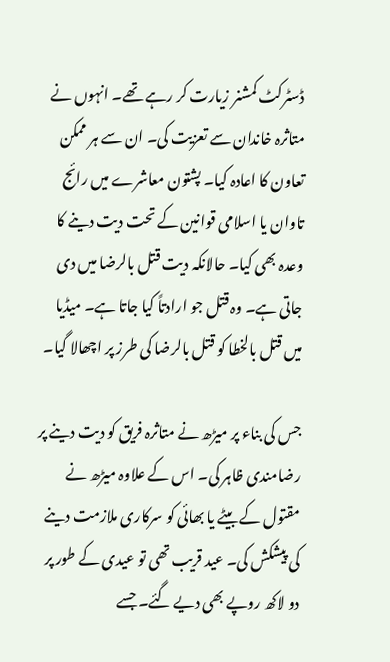ڈسٹرکٹ کمشنر زیارت کر رہے تھے۔ انہوں نے متاثرہ خاندان سے تعزیت کی۔ ان سے ہر ممکن تعاون کا اعادہ کیا۔ پشتون معاشرے میں رائج تاوان یا اسلامی قوانین کے تحت دیت دینے کا وعدہ بھی کیا۔ حالانکہ دیت قتل بالرضا میں دی جاتی ہے۔ وہ قتل جو ارادتاً کیا جاتا ہے۔ میڈیا میں قتل بالخطا کو قتل بالرضا کی طرز پر اچھالا گیا۔

جس کی بناء پر میڑھ نے متاثرہ فریق کو دیت دینے پر رضامندی ظاہر کی۔ اس کے علاوہ میڑھ نے مقتول کے بیٹے یا بھائی کو سرکاری ملازمت دینے کی پیشکش کی۔ عید قریب تھی تو عیدی کے طور پر دو لاکھ روپے بھی دیے گئے۔ جسے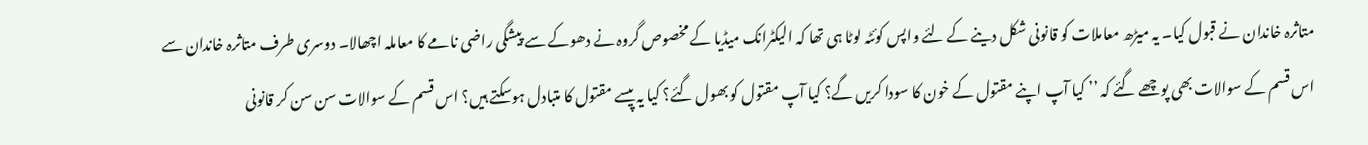متاثرہ خاندان نے قبول کیا۔ یہ میڑھ معاملات کو قانونی شکل دینے کے لئے واپس کوئٹہ لوٹا ہی تھا کہ الیکٹرانک میڈیا کے مخصوص گروہ نے دھوکے سے پیشگی راضی نامے کا معاملہ اچھالا۔ دوسری طرف متاثرہ خاندان سے اس قسم کے سوالات بھی پوچھے گئے کہ ’’ کیا آپ اپنے مقتول کے خون کا سودا کریں گے؟ کیا آپ مقتول کو بھول گئے؟ کیا یہ پیسے مقتول کا متبادل ہوسکتے ہیں؟ اس قسم کے سوالات سن سن کر قانونی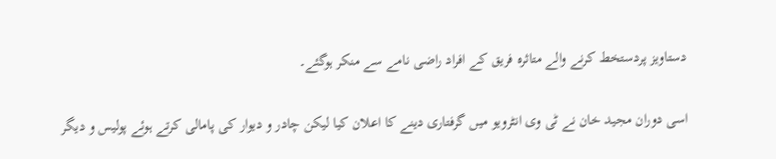دستاویز پردستخط کرنے والے متاثرہ فریق کے افراد راضی نامے سے منکر ہوگئے۔

اسی دوران مجید خان نے ٹی وی انٹرویو میں گرفتاری دینے کا اعلان کیا لیکن چادر و دیوار کی پامالی کرتے ہوئے پولیس و دیگر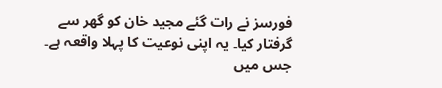فورسز نے رات گئے مجید خان کو گھر سے گرفتار کیا۔ یہ اپنی نوعیت کا پہلا واقعہ ہے۔ جس میں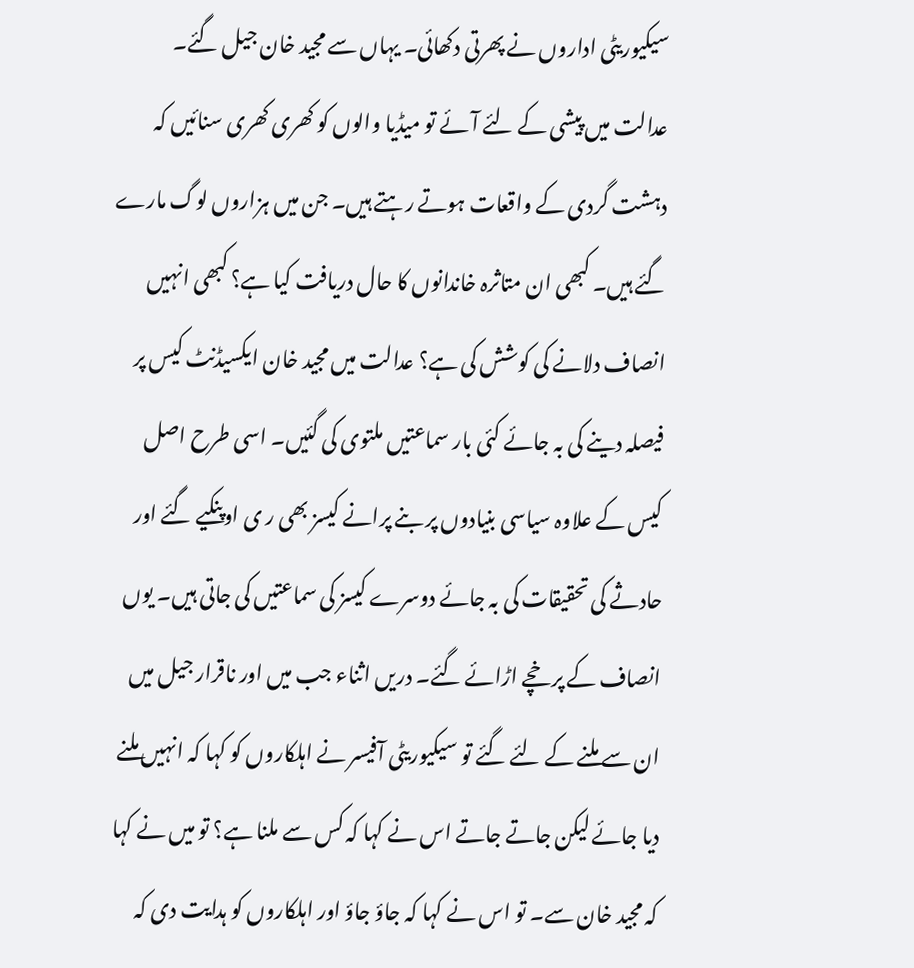سیکیوریٹی اداروں نے پھرتی دکھائی۔ یہاں سے مجید خان جیل گئے۔ عدالت میں پیشی کے لئے آئے تو میڈیا والوں کو کھری کھری سنائیں کہ دہشت گردی کے واقعات ہوتے رہتے ہیں۔ جن میں ہزاروں لوگ مارے گئے ہیں۔ کبھی ان متاثرہ خاندانوں کا حال دریافت کیا ہے؟ کبھی انہیں انصاف دلانے کی کوشش کی ہے؟ عدالت میں مجید خان ایکسیڈنٹ کیس پر فیصلہ دینے کی بہ جائے کئی بار سماعتیں ملتوی کی گئیں۔ اسی طرح اصل کیس کے علاوہ سیاسی بنیادوں پر بنے پرانے کیسز بھی ر ی اوپنکیے گئے اور حادثے کی تحقیقات کی بہ جائے دوسرے کیسز کی سماعتیں کی جاتی ہیں۔ یوں انصاف کے پرخچے اڑائے گئے۔ دریں اثناء جب میں اور ناقرار جیل میں ان سے ملنے کے لئے گئے تو سیکیوریٹی آفیسر نے اہلکاروں کو کہا کہ انہیں ملنے دیا جائے لیکن جاتے جاتے اس نے کہا کہ کس سے ملنا ہے؟ تو میں نے کہا کہ مجید خان سے۔ تو اس نے کہا کہ جاؤ جاؤ اور اہلکاروں کو ہدایت دی کہ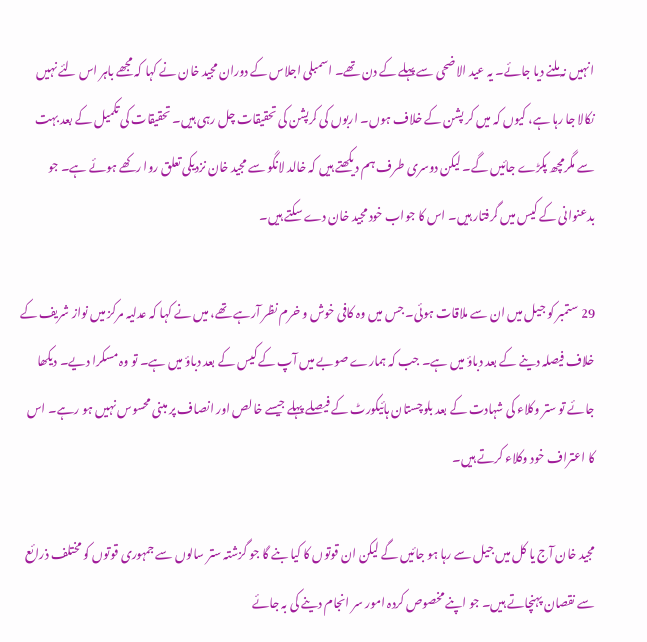انہیں نہ ملنے دیا جائے۔ یہ عید الاضحی سے پہلے کے دن تھے۔ اسمبلی اجلاس کے دوران مجید خان نے کہا کہ مجھے باہر اس لئے نہیں نکالا جا رہا ہے، کیوں کہ میں کر پشن کے خلاف ہوں۔ اربوں کی کرپشن کی تحقیقات چل رہی ہیں۔ تحقیقات کی تکمیل کے بعد بہت سے مگرمچھ پکڑے جائیں گے۔ لیکن دوسری طرف ہم دیکھتے ہیں کہ خالد لانگو سے مجید خان نزدیکی تعلق روا رکھے ہوئے ہے۔ جو بدعنوانی کے کیس میں گرفتار ہیں۔ اس کا جواب خود مجید خان دے سکتے ہیں۔

29 ستمبر کو جیل میں ان سے ملاقات ہوئی۔ جس میں وہ کافی خوش و خرم نظر آرہے تھے، میں نے کہا کہ عدلیہ مرکز میں نواز شریف کے خلاف فیصلہ دینے کے بعد دباؤ میں ہے۔ جب کہ ہمارے صوبے میں آپ کے کیس کے بعد دباؤ میں ہے۔ تو وہ مسکرا دیے۔ دیکھا جائے تو ستر وکلاء کی شہادت کے بعد بلوچستان ہائیکورٹ کے فیصلے پہلے جیسے خالص اور انصاف پر مبنی محسوس نہیں ہو رہے۔ اس کا اعتراف خود وکلاء کرتے ہیں۔

مجید خان آج یا کل میں جیل سے رہا ہو جائیں گے لیکن ان قوتوں کا کیا بنے گا جو گزشتہ ستر سالوں سے جمہوری قوتوں کو مختلف ذرائع سے نقصان پہنچاتے ہیں۔ جو اپنے مخصوص کردہ امور سر انجام دینے کی بہ جائے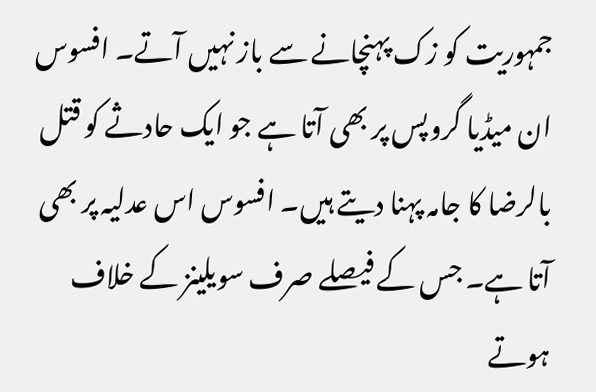جمہوریت کو زک پہنچانے سے باز نہیں آتے۔ افسوس ان میڈیا گروپس پر بھی آتا ہے جو ایک حادثے کو قتل بالرضا کا جامہ پہنا دیتے ہیں۔ افسوس اس عدلیہ پر بھی آتا ہے۔ جس کے فیصلے صرف سویلینز کے خلاف ہوتے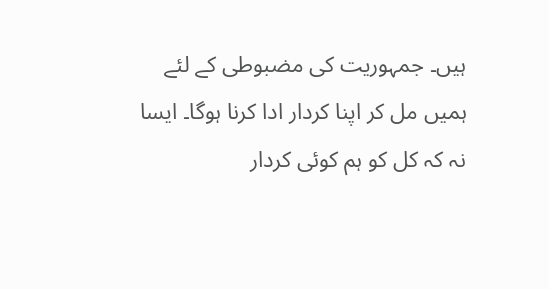ہیں۔ جمہوریت کی مضبوطی کے لئے ہمیں مل کر اپنا کردار ادا کرنا ہوگا۔ ایسا نہ کہ کل کو ہم کوئی کردار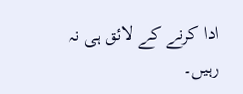ادا کرنے کے لائق ہی نہ رہیں۔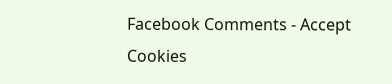Facebook Comments - Accept Cookies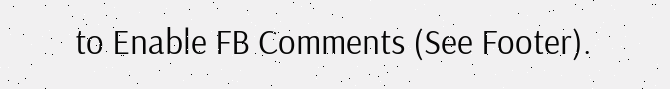to Enable FB Comments (See Footer).